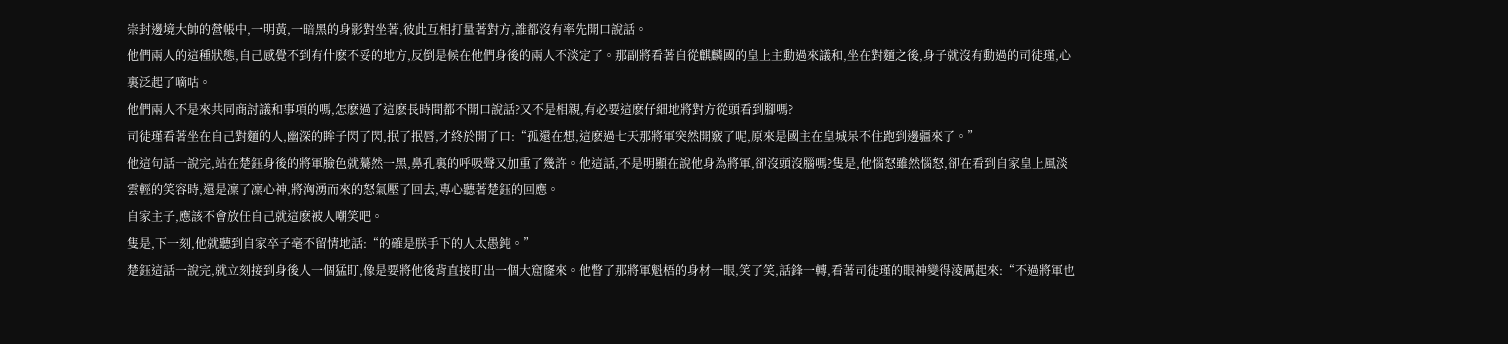崇封邊境大帥的營帳中,一明黃,一暗黑的身影對坐著,彼此互相打量著對方,誰都沒有率先開口說話。
他們兩人的這種狀態,自己感覺不到有什麽不妥的地方,反倒是候在他們身後的兩人不淡定了。那副將看著自從麒麟國的皇上主動過來議和,坐在對麵之後,身子就沒有動過的司徒瑾,心裏泛起了嘀咕。
他們兩人不是來共同商討議和事項的嗎,怎麽過了這麽長時間都不開口說話?又不是相親,有必要這麽仔細地將對方從頭看到腳嗎?
司徒瑾看著坐在自己對麵的人,幽深的眸子閃了閃,抿了抿唇,才終於開了口:“孤還在想,這麽過七天那將軍突然開竅了呢,原來是國主在皇城呆不住跑到邊疆來了。”
他這句話一說完,站在楚鈺身後的將軍臉色就驀然一黑,鼻孔裏的呼吸聲又加重了幾許。他這話,不是明顯在說他身為將軍,卻沒頭沒腦嗎?隻是,他惱怒雖然惱怒,卻在看到自家皇上風淡雲輕的笑容時,還是凜了凜心神,將洶湧而來的怒氣壓了回去,專心聽著楚鈺的回應。
自家主子,應該不會放任自己就這麽被人嘲笑吧。
隻是,下一刻,他就聽到自家卒子毫不留情地話:“的確是朕手下的人太愚鈍。”
楚鈺這話一說完,就立刻接到身後人一個猛盯,像是要將他後背直接盯出一個大窟窿來。他瞥了那將軍魁梧的身材一眼,笑了笑,話鋒一轉,看著司徒瑾的眼神變得淩厲起來:“不過將軍也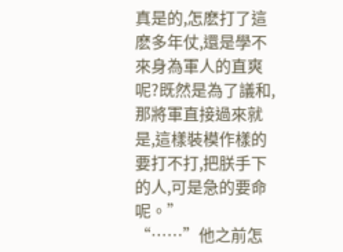真是的,怎麽打了這麽多年仗,還是學不來身為軍人的直爽呢?既然是為了議和,那將軍直接過來就是,這樣裝模作樣的要打不打,把朕手下的人,可是急的要命呢。”
“……”他之前怎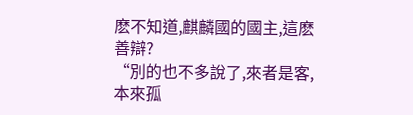麽不知道,麒麟國的國主,這麽善辯?
“別的也不多說了,來者是客,本來孤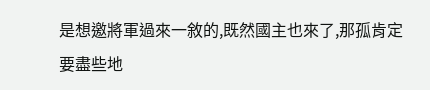是想邀將軍過來一敘的,既然國主也來了,那孤肯定要盡些地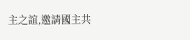主之誼,邀請國主共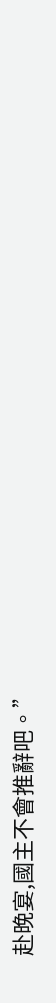赴晚宴,國主不會推辭吧。”